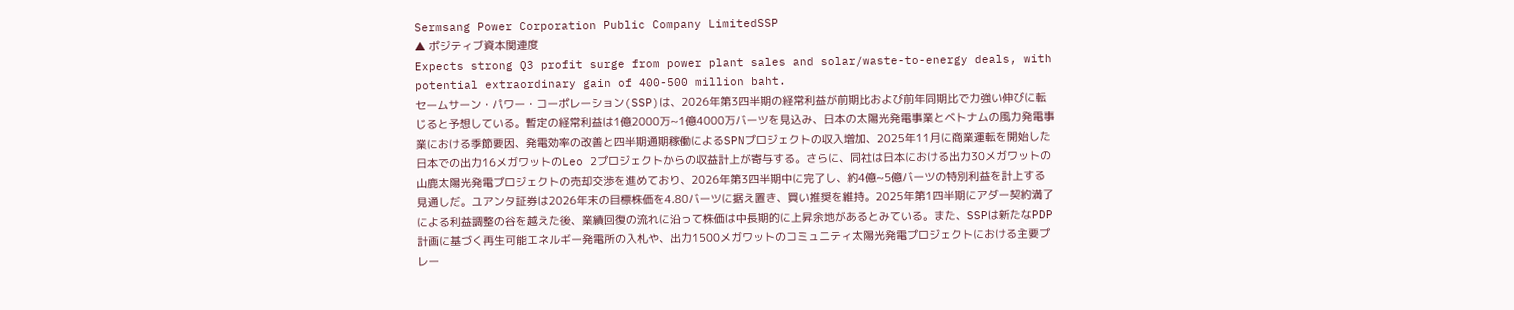Sermsang Power Corporation Public Company LimitedSSP
▲ ポジティブ資本関連度
Expects strong Q3 profit surge from power plant sales and solar/waste-to-energy deals, with potential extraordinary gain of 400-500 million baht.
セームサーン・パワー・コーポレーション(SSP)は、2026年第3四半期の経常利益が前期比および前年同期比で力強い伸びに転じると予想している。暫定の経常利益は1億2000万~1億4000万バーツを見込み、日本の太陽光発電事業とベトナムの風力発電事業における季節要因、発電効率の改善と四半期通期稼働によるSPNプロジェクトの収入増加、2025年11月に商業運転を開始した日本での出力16メガワットのLeo 2プロジェクトからの収益計上が寄与する。さらに、同社は日本における出力30メガワットの山鹿太陽光発電プロジェクトの売却交渉を進めており、2026年第3四半期中に完了し、約4億~5億バーツの特別利益を計上する見通しだ。ユアンタ証券は2026年末の目標株価を4.80バーツに据え置き、買い推奨を維持。2025年第1四半期にアダー契約満了による利益調整の谷を越えた後、業績回復の流れに沿って株価は中長期的に上昇余地があるとみている。また、SSPは新たなPDP計画に基づく再生可能エネルギー発電所の入札や、出力1500メガワットのコミュニティ太陽光発電プロジェクトにおける主要プレー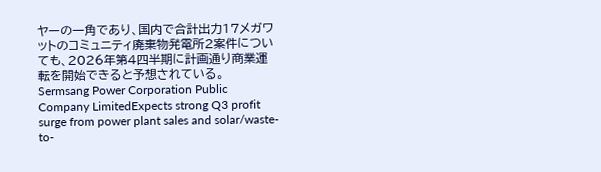ヤーの一角であり、国内で合計出力17メガワットのコミュニティ廃棄物発電所2案件についても、2026年第4四半期に計画通り商業運転を開始できると予想されている。
Sermsang Power Corporation Public Company LimitedExpects strong Q3 profit surge from power plant sales and solar/waste-to-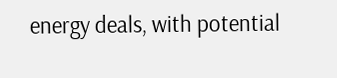energy deals, with potential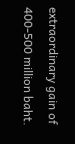extraordinary gain of 400-500 million baht.